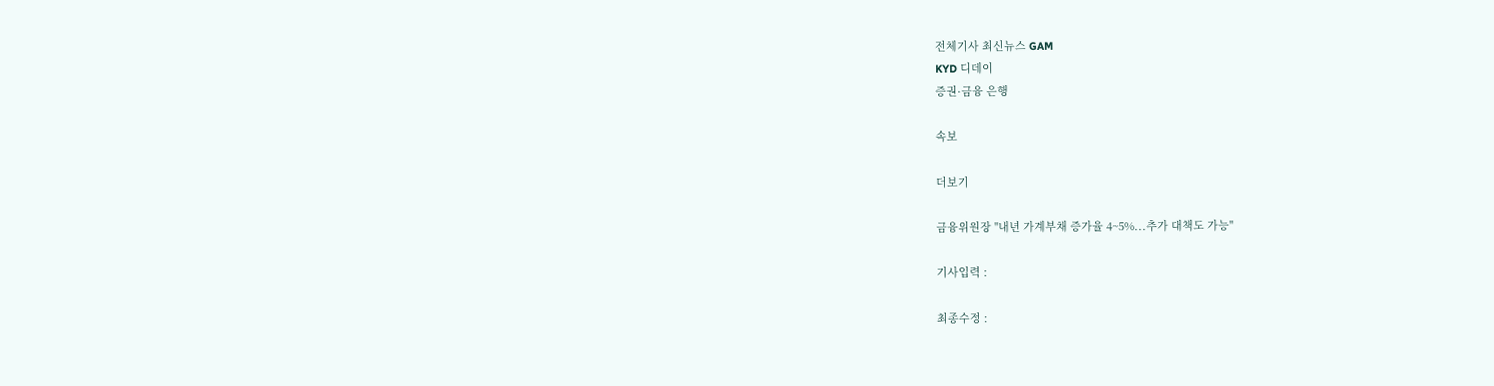전체기사 최신뉴스 GAM
KYD 디데이
증권·금융 은행

속보

더보기

금융위원장 "내년 가계부채 증가율 4~5%...추가 대책도 가능"

기사입력 :

최종수정 :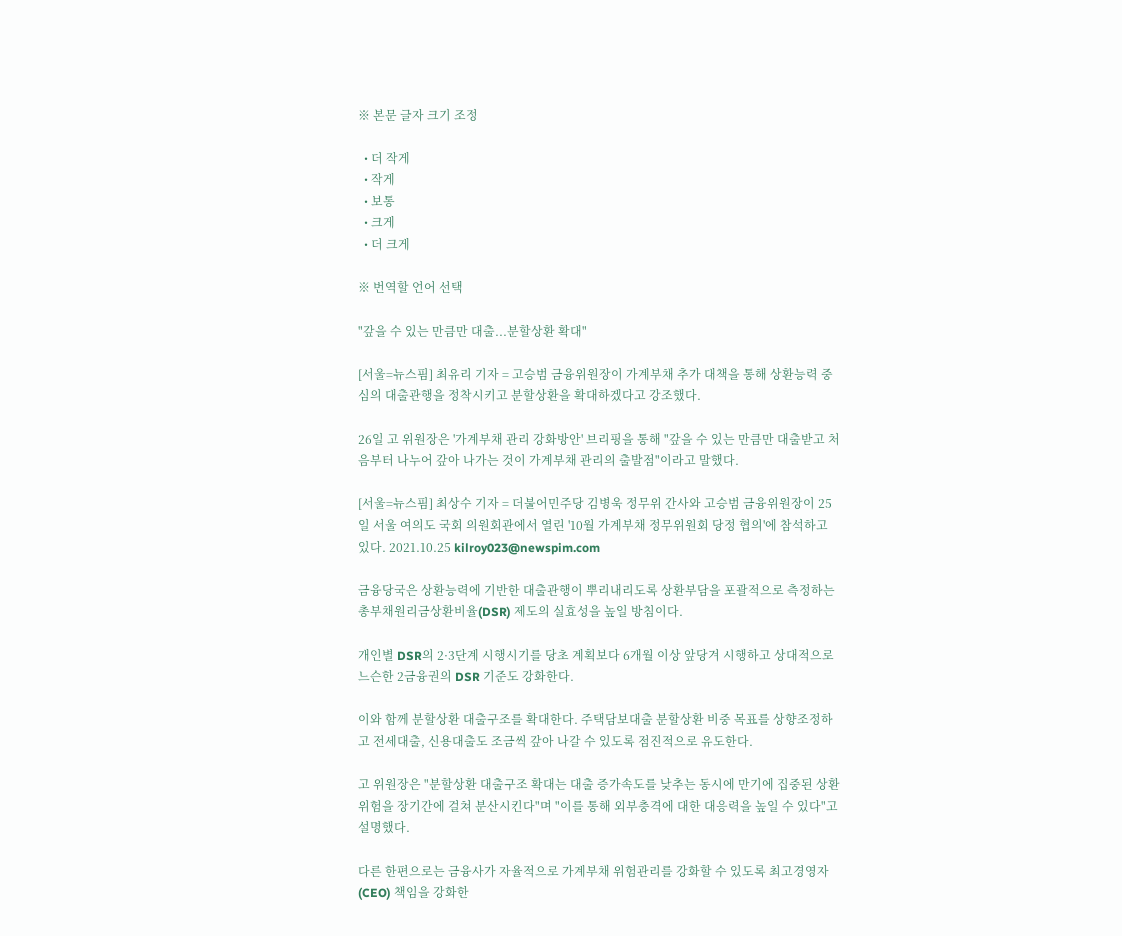※ 본문 글자 크기 조정

  • 더 작게
  • 작게
  • 보통
  • 크게
  • 더 크게

※ 번역할 언어 선택

"갚을 수 있는 만큼만 대출...분할상환 확대"

[서울=뉴스핌] 최유리 기자 = 고승범 금융위원장이 가계부채 추가 대책을 통해 상환능력 중심의 대출관행을 정착시키고 분할상환을 확대하겠다고 강조했다.

26일 고 위원장은 '가계부채 관리 강화방안' 브리핑을 통해 "갚을 수 있는 만큼만 대출받고 처음부터 나누어 갚아 나가는 것이 가계부채 관리의 출발점"이라고 말했다.

[서울=뉴스핌] 최상수 기자 = 더불어민주당 김병욱 정무위 간사와 고승범 금융위원장이 25일 서울 여의도 국회 의원회관에서 열린 '10월 가계부채 정무위원회 당정 협의'에 참석하고 있다. 2021.10.25 kilroy023@newspim.com

금융당국은 상환능력에 기반한 대출관행이 뿌리내리도록 상환부담을 포괄적으로 측정하는 총부채원리금상환비율(DSR) 제도의 실효성을 높일 방침이다.

개인별 DSR의 2·3단계 시행시기를 당초 계획보다 6개월 이상 앞당겨 시행하고 상대적으로 느슨한 2금융권의 DSR 기준도 강화한다.

이와 함께 분할상환 대출구조를 확대한다. 주택담보대출 분할상환 비중 목표를 상향조정하고 전세대출, 신용대출도 조금씩 갚아 나갈 수 있도록 점진적으로 유도한다.

고 위원장은 "분할상환 대출구조 확대는 대출 증가속도를 낮추는 동시에 만기에 집중된 상환위험을 장기간에 걸쳐 분산시킨다"며 "이를 통해 외부충격에 대한 대응력을 높일 수 있다"고 설명했다.

다른 한편으로는 금융사가 자율적으로 가계부채 위험관리를 강화할 수 있도록 최고경영자(CEO) 책임을 강화한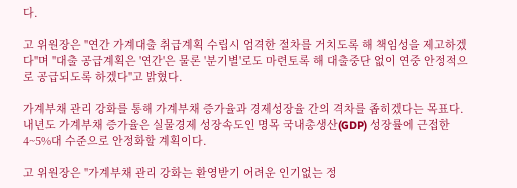다.

고 위원장은 "연간 가계대출 취급계획 수립시 엄격한 절차를 거치도록 해 책임성을 제고하겠다"며 "대출 공급계획은 '연간'은 물론 '분기별'로도 마련토록 해 대출중단 없이 연중 안정적으로 공급되도록 하겠다"고 밝혔다.

가계부채 관리 강화를 통해 가계부채 증가율과 경제성장율 간의 격차를 좁히겠다는 목표다. 내년도 가계부채 증가율은 실물경제 성장속도인 명목 국내총생산(GDP) 성장률에 근접한 4~5%대 수준으로 안정화할 계획이다.

고 위원장은 "가계부채 관리 강화는 환영받기 어려운 인기없는 정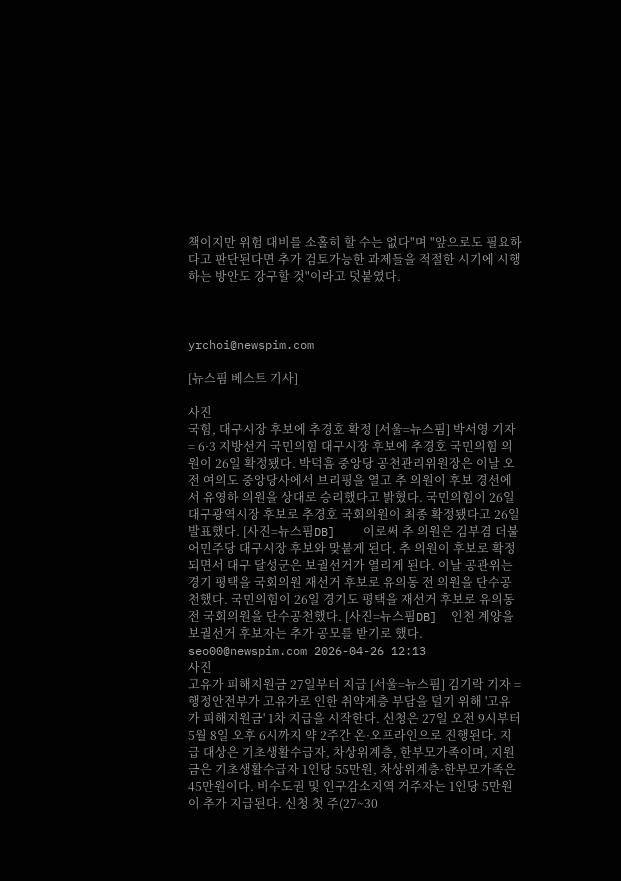책이지만 위험 대비를 소홀히 할 수는 없다"며 "앞으로도 필요하다고 판단된다면 추가 검토가능한 과제들을 적절한 시기에 시행하는 방안도 강구할 것"이라고 덧붙였다.



yrchoi@newspim.com

[뉴스핌 베스트 기사]

사진
국힘, 대구시장 후보에 추경호 확정 [서울=뉴스핌] 박서영 기자 = 6·3 지방선거 국민의힘 대구시장 후보에 추경호 국민의힘 의원이 26일 확정됐다. 박덕흠 중앙당 공천관리위원장은 이날 오전 여의도 중앙당사에서 브리핑을 열고 추 의원이 후보 경선에서 유영하 의원을 상대로 승리했다고 밝혔다. 국민의힘이 26일 대구광역시장 후보로 추경호 국회의원이 최종 확정됐다고 26일 발표했다. [사진=뉴스핌DB]    이로써 추 의원은 김부겸 더불어민주당 대구시장 후보와 맞붙게 된다. 추 의원이 후보로 확정되면서 대구 달성군은 보궐선거가 열리게 된다. 이날 공관위는 경기 평택을 국회의원 재선거 후보로 유의동 전 의원을 단수공천했다. 국민의힘이 26일 경기도 평택을 재선거 후보로 유의동 전 국회의원을 단수공천했다. [사진=뉴스핌DB]  인천 계양을 보궐선거 후보자는 추가 공모를 받기로 했다. seo00@newspim.com 2026-04-26 12:13
사진
고유가 피해지원금 27일부터 지급 [서울=뉴스핌] 김기락 기자 = 행정안전부가 고유가로 인한 취약계층 부담을 덜기 위해 '고유가 피해지원금' 1차 지급을 시작한다. 신청은 27일 오전 9시부터 5월 8일 오후 6시까지 약 2주간 온·오프라인으로 진행된다. 지급 대상은 기초생활수급자, 차상위계층, 한부모가족이며, 지원금은 기초생활수급자 1인당 55만원, 차상위계층·한부모가족은 45만원이다. 비수도권 및 인구감소지역 거주자는 1인당 5만원이 추가 지급된다. 신청 첫 주(27~30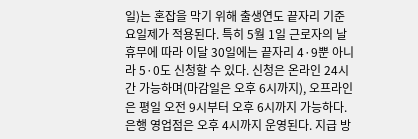일)는 혼잡을 막기 위해 출생연도 끝자리 기준 요일제가 적용된다. 특히 5월 1일 근로자의 날 휴무에 따라 이달 30일에는 끝자리 4·9뿐 아니라 5·0도 신청할 수 있다. 신청은 온라인 24시간 가능하며(마감일은 오후 6시까지), 오프라인은 평일 오전 9시부터 오후 6시까지 가능하다. 은행 영업점은 오후 4시까지 운영된다. 지급 방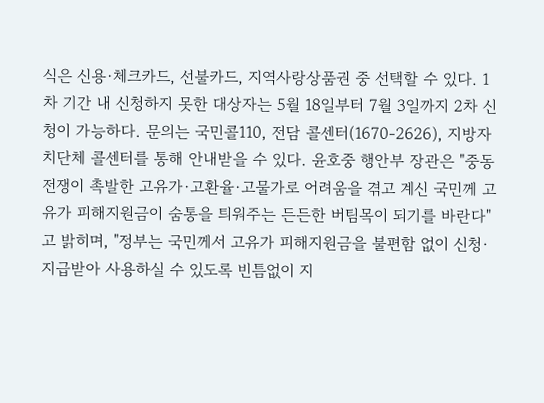식은 신용·체크카드, 선불카드, 지역사랑상품권 중 선택할 수 있다. 1차 기간 내 신청하지 못한 대상자는 5월 18일부터 7월 3일까지 2차 신청이 가능하다. 문의는 국민콜110, 전담 콜센터(1670-2626), 지방자치단체 콜센터를 통해 안내받을 수 있다. 윤호중 행안부 장관은 "중동 전쟁이 촉발한 고유가·고환율·고물가로 어려움을 겪고 계신 국민께 고유가 피해지원금이 숨통을 틔워주는 든든한 버팀목이 되기를 바란다"고 밝히며, "정부는 국민께서 고유가 피해지원금을 불편함 없이 신청·지급받아 사용하실 수 있도록 빈틈없이 지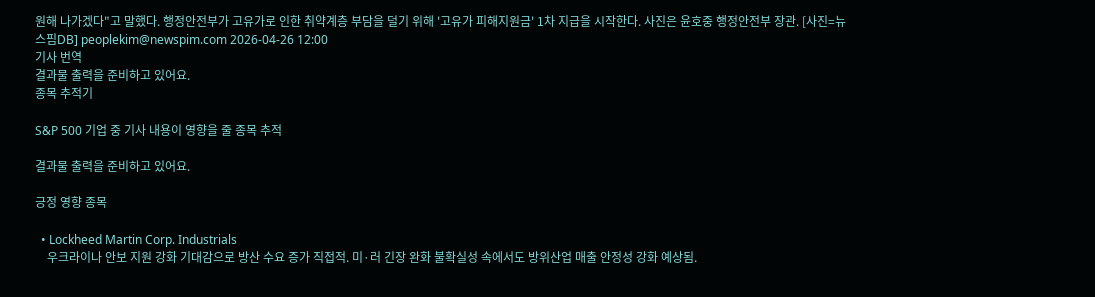원해 나가겠다"고 말했다. 행정안전부가 고유가로 인한 취약계층 부담을 덜기 위해 '고유가 피해지원금' 1차 지급을 시작한다. 사진은 윤호중 행정안전부 장관. [사진=뉴스핌DB] peoplekim@newspim.com 2026-04-26 12:00
기사 번역
결과물 출력을 준비하고 있어요.
종목 추적기

S&P 500 기업 중 기사 내용이 영향을 줄 종목 추적

결과물 출력을 준비하고 있어요.

긍정 영향 종목

  • Lockheed Martin Corp. Industrials
    우크라이나 안보 지원 강화 기대감으로 방산 수요 증가 직접적. 미·러 긴장 완화 불확실성 속에서도 방위산업 매출 안정성 강화 예상됨.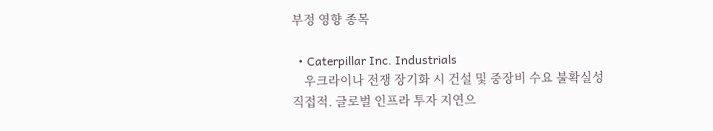부정 영향 종목

  • Caterpillar Inc. Industrials
    우크라이나 전쟁 장기화 시 건설 및 중장비 수요 불확실성 직접적. 글로벌 인프라 투자 지연으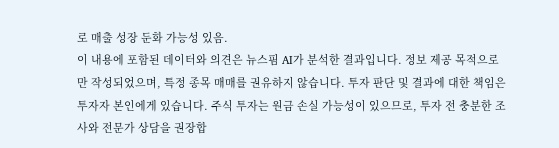로 매출 성장 둔화 가능성 있음.
이 내용에 포함된 데이터와 의견은 뉴스핌 AI가 분석한 결과입니다. 정보 제공 목적으로만 작성되었으며, 특정 종목 매매를 권유하지 않습니다. 투자 판단 및 결과에 대한 책임은 투자자 본인에게 있습니다. 주식 투자는 원금 손실 가능성이 있으므로, 투자 전 충분한 조사와 전문가 상담을 권장합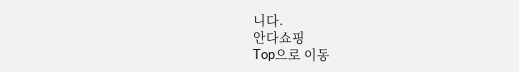니다.
안다쇼핑
Top으로 이동